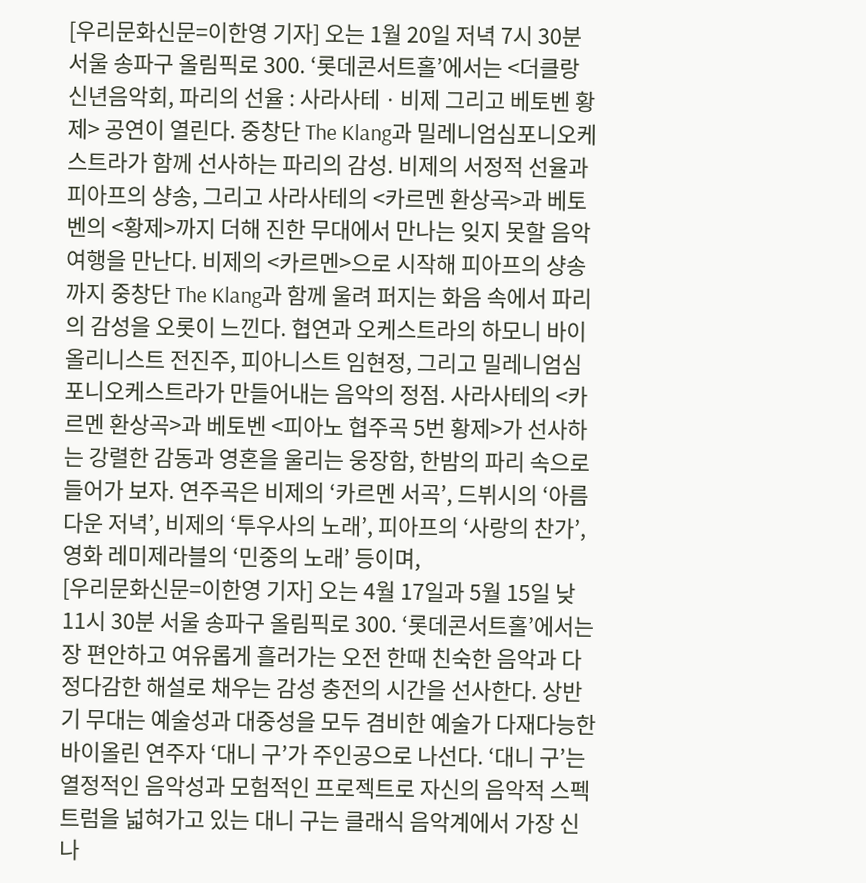[우리문화신문=이한영 기자] 오는 1월 20일 저녁 7시 30분 서울 송파구 올림픽로 300. ‘롯데콘서트홀’에서는 <더클랑 신년음악회, 파리의 선율 : 사라사테ㆍ비제 그리고 베토벤 황제> 공연이 열린다. 중창단 The Klang과 밀레니엄심포니오케스트라가 함께 선사하는 파리의 감성. 비제의 서정적 선율과 피아프의 샹송, 그리고 사라사테의 <카르멘 환상곡>과 베토벤의 <황제>까지 더해 진한 무대에서 만나는 잊지 못할 음악 여행을 만난다. 비제의 <카르멘>으로 시작해 피아프의 샹송까지 중창단 The Klang과 함께 울려 퍼지는 화음 속에서 파리의 감성을 오롯이 느낀다. 협연과 오케스트라의 하모니 바이올리니스트 전진주, 피아니스트 임현정, 그리고 밀레니엄심포니오케스트라가 만들어내는 음악의 정점. 사라사테의 <카르멘 환상곡>과 베토벤 <피아노 협주곡 5번 황제>가 선사하는 강렬한 감동과 영혼을 울리는 웅장함, 한밤의 파리 속으로 들어가 보자. 연주곡은 비제의 ‘카르멘 서곡’, 드뷔시의 ‘아름다운 저녁’, 비제의 ‘투우사의 노래’, 피아프의 ‘사랑의 찬가’, 영화 레미제라블의 ‘민중의 노래’ 등이며,
[우리문화신문=이한영 기자] 오는 4월 17일과 5월 15일 낮 11시 30분 서울 송파구 올림픽로 300. ‘롯데콘서트홀’에서는 장 편안하고 여유롭게 흘러가는 오전 한때 친숙한 음악과 다정다감한 해설로 채우는 감성 충전의 시간을 선사한다. 상반기 무대는 예술성과 대중성을 모두 겸비한 예술가 다재다능한 바이올린 연주자 ‘대니 구’가 주인공으로 나선다. ‘대니 구’는 열정적인 음악성과 모험적인 프로젝트로 자신의 음악적 스펙트럼을 넓혀가고 있는 대니 구는 클래식 음악계에서 가장 신나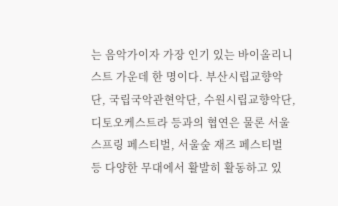는 음악가이자 가장 인기 있는 바이올리니스트 가운데 한 명이다. 부산시립교향악단, 국립국악관현악단, 수원시립교향악단, 디토오케스트라 등과의 협연은 물론 서울 스프링 페스티벌, 서울숲 재즈 페스티벌 등 다양한 무대에서 활발히 활동하고 있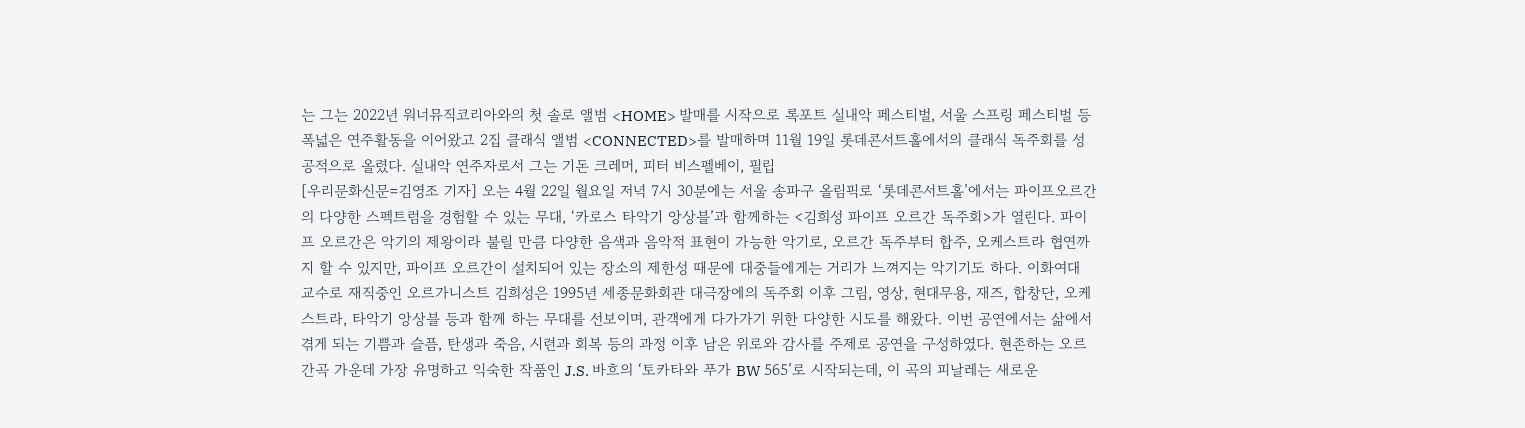는 그는 2022년 워너뮤직코리아와의 첫 솔로 앨범 <HOME> 발매를 시작으로 록포트 실내악 페스티벌, 서울 스프링 페스티벌 등 폭넓은 연주활동을 이어왔고 2집 클래식 앨범 <CONNECTED>를 발매하며 11월 19일 롯데콘서트홀에서의 클래식 독주회를 성공적으로 올렸다. 실내악 연주자로서 그는 기돈 크레머, 피터 비스펠베이, 필립
[우리문화신문=김영조 기자] 오는 4월 22일 월요일 저녁 7시 30분에는 서울 송파구 올림픽로 ‘롯데콘서트홀’에서는 파이프오르간의 다양한 스펙트럼을 경험할 수 있는 무대, ‘카로스 타악기 앙상블’과 함께하는 <김희성 파이프 오르간 독주회>가 열린다. 파이프 오르간은 악기의 제왕이라 불릴 만큼 다양한 음색과 음악적 표현이 가능한 악기로, 오르간 독주부터 합주, 오케스트라 협연까지 할 수 있지만, 파이프 오르간이 설치되어 있는 장소의 제한성 때문에 대중들에게는 거리가 느껴지는 악기기도 하다. 이화여대 교수로 재직중인 오르가니스트 김희성은 1995년 세종문화회관 대극장에의 독주회 이후 그림, 영상, 현대무용, 재즈, 합창단, 오케스트라, 타악기 앙상블 등과 함께 하는 무대를 선보이며, 관객에게 다가가기 위한 다양한 시도를 해왔다. 이번 공연에서는 삶에서 겪게 되는 기쁨과 슬픔, 탄생과 죽음, 시련과 회복 등의 과정 이후 남은 위로와 감사를 주제로 공연을 구성하였다. 현존하는 오르간곡 가운데 가장 유명하고 익숙한 작품인 J.S. 바흐의 ‘토카타와 푸가 BW 565’로 시작되는데, 이 곡의 피날레는 새로운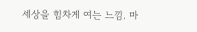세상을 힘차게 여는 느낌. 마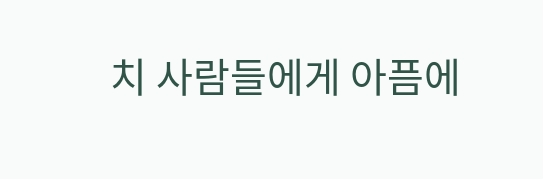치 사람들에게 아픔에